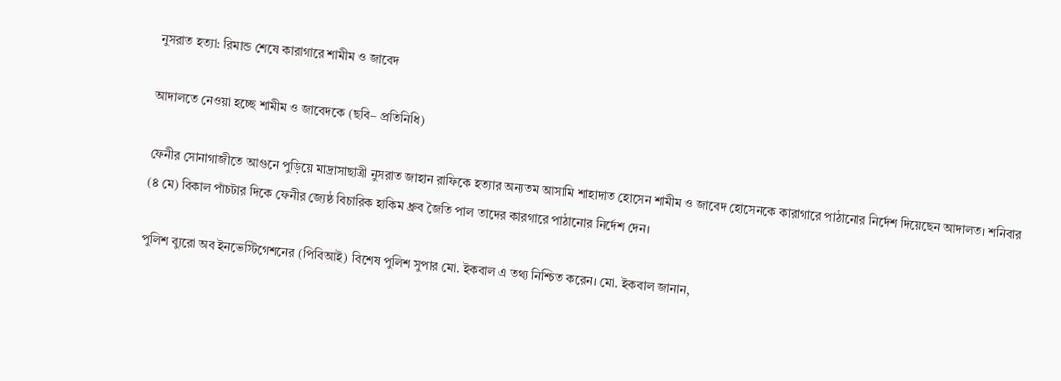নুসরাত হত্যা: রিমান্ড শেষে কারাগারে শামীম ও জাবেদ

আদালতে নেওয়া হচ্ছে শামীম ও জাবেদকে (ছবি– প্রতিনিধি)

ফেনীর সোনাগাজীতে আগুনে পুড়িয়ে মাদ্রাসাছাত্রী নুসরাত জাহান রাফিকে হত্যার অন্যতম আসামি শাহাদাত হোসেন শামীম ও জাবেদ হোসেনকে কারাগারে পাঠানোর নির্দেশ দিয়েছেন আদালত। শনিবার (৪ মে) বিকাল পাঁচটার দিকে ফেনীর জ্যেষ্ঠ বিচারিক হাকিম ধ্রুব জৈতি পাল তাদের কারগারে পাঠানোর নির্দেশ দেন।

পুলিশ ব্যুরো অব ইনভেস্টিগেশনের (পিবিআই) বিশেষ পুলিশ সুপার মো. ইকবাল এ তথ্য নিশ্চিত করেন। মো. ইকবাল জানান,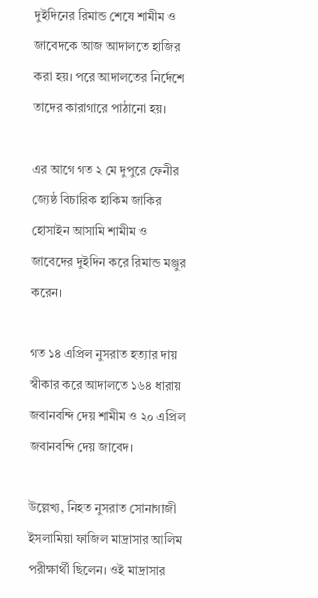দুইদিনের রিমান্ড শেষে শামীম ও জাবেদকে আজ আদালতে হাজির করা হয়। পরে আদালতের নির্দেশে তাদের কারাগারে পাঠানো হয়।

এর আগে গত ২ মে দুপুরে ফেনীর জ্যেষ্ঠ বিচারিক হাকিম জাকির হোসাইন আসামি শামীম ও জাবেদের দুইদিন করে রিমান্ড মঞ্জুর করেন।

গত ১৪ এপ্রিল নুসরাত হত্যার দায় স্বীকার করে আদালতে ১৬৪ ধারায় জবানবন্দি দেয় শামীম ও ২০ এপ্রিল জবানবন্দি দেয় জাবেদ।

উল্লেখ্য, নিহত নুসরাত সোনাগাজী ইসলামিয়া ফাজিল মাদ্রাসার আলিম পরীক্ষার্থী ছিলেন। ওই মাদ্রাসার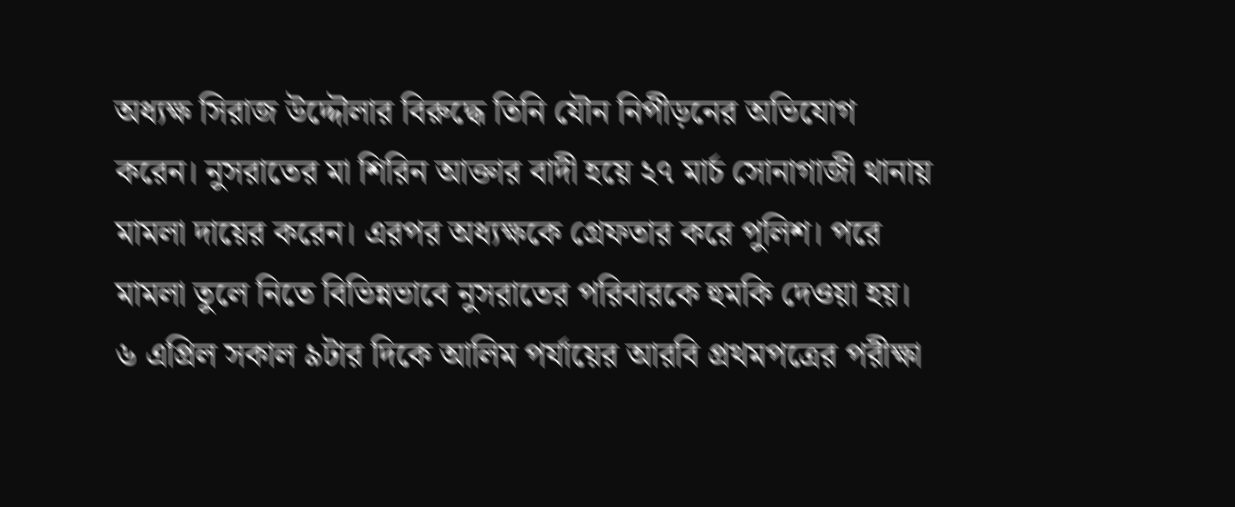অধ্যক্ষ সিরাজ উদ্দৌলার বিরুদ্ধে তিনি যৌন নিপীড়নের অভিযোগ করেন। নুসরাতের মা শিরিন আক্তার বাদী হয়ে ২৭ মার্চ সোনাগাজী থানায় মামলা দায়ের করেন। এরপর অধ্যক্ষকে গ্রেফতার করে পুলিশ। পরে মামলা তুলে নিতে বিভিন্নভাবে নুসরাতের পরিবারকে হুমকি দেওয়া হয়। ৬ এপ্রিল সকাল ৯টার দিকে আলিম পর্যায়ের আরবি প্রথমপত্রের পরীক্ষা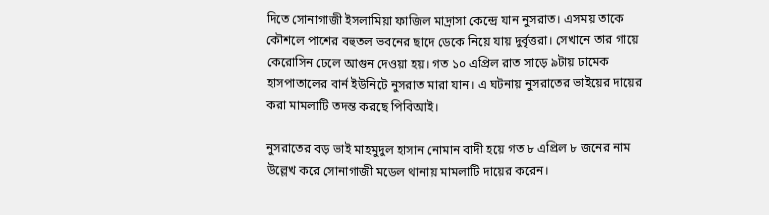দিতে সোনাগাজী ইসলামিয়া ফাজিল মাদ্রাসা কেন্দ্রে যান নুসরাত। এসময় তাকে কৌশলে পাশের বহুতল ভবনের ছাদে ডেকে নিয়ে যায় দুর্বৃত্তরা। সেখানে তার গায়ে কেরোসিন ঢেলে আগুন দেওয়া হয়। গত ১০ এপ্রিল রাত সাড়ে ৯টায় ঢামেক হাসপাতালের বার্ন ইউনিটে নুসরাত মারা যান। এ ঘটনায় নুসরাতের ভাইয়ের দায়ের করা মামলাটি তদন্ত করছে পিবিআই।

নুসরাতের বড় ভাই মাহমুদুল হাসান নোমান বাদী হয়ে গত ৮ এপ্রিল ৮ জনের নাম উল্লেখ করে সোনাগাজী মডেল থানায় মামলাটি দায়ের করেন।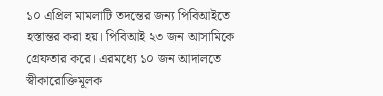১০ এপ্রিল মামলাটি তদন্তের জন্য পিবিআইতে হস্তান্তর করা হয়। পিবিআই ২৩ জন আসামিকে গ্রেফতার করে। এরমধ্যে ১০ জন আদালতে স্বীকারোক্তিমূলক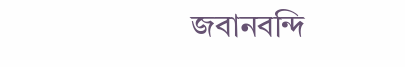জবানবন্দি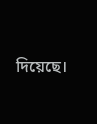দিয়েছে।